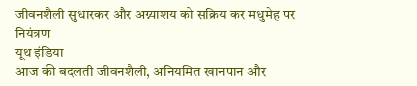जीवनशैली सुधारकर और अग्न्याशय को सक्रिय कर मधुमेह पर नियंत्रण
यूथ इंडिया
आज की बदलती जीवनशैली, अनियमित खानपान और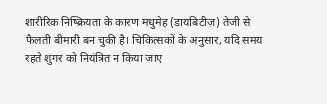शारीरिक निष्क्रियता के कारण मधुमेह (डायबिटीज़) तेजी से फैलती बीमारी बन चुकी है। चिकित्सकों के अनुसार, यदि समय रहते शुगर को नियंत्रित न किया जाए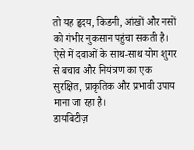तो यह हृदय, किडनी, आंखों और नसों को गंभीर नुकसान पहुंचा सकती है। ऐसे में दवाओं के साथ-साथ योग शुगर से बचाव और नियंत्रण का एक सुरक्षित, प्राकृतिक और प्रभावी उपाय माना जा रहा है।
डायबिटीज़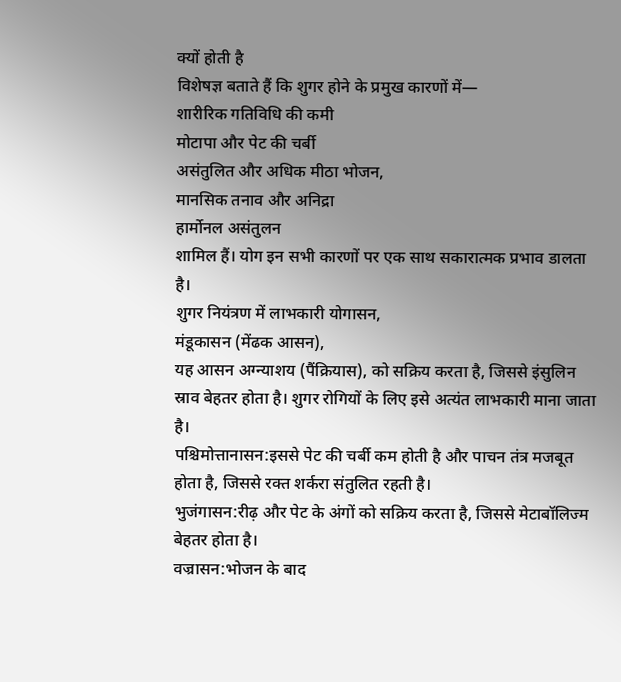क्यों होती है
विशेषज्ञ बताते हैं कि शुगर होने के प्रमुख कारणों में—
शारीरिक गतिविधि की कमी
मोटापा और पेट की चर्बी
असंतुलित और अधिक मीठा भोजन,
मानसिक तनाव और अनिद्रा
हार्मोनल असंतुलन
शामिल हैं। योग इन सभी कारणों पर एक साथ सकारात्मक प्रभाव डालता है।
शुगर नियंत्रण में लाभकारी योगासन,
मंडूकासन (मेंढक आसन),
यह आसन अग्न्याशय (पैंक्रियास), को सक्रिय करता है, जिससे इंसुलिन स्राव बेहतर होता है। शुगर रोगियों के लिए इसे अत्यंत लाभकारी माना जाता है।
पश्चिमोत्तानासन:इससे पेट की चर्बी कम होती है और पाचन तंत्र मजबूत होता है, जिससे रक्त शर्करा संतुलित रहती है।
भुजंगासन:रीढ़ और पेट के अंगों को सक्रिय करता है, जिससे मेटाबॉलिज्म बेहतर होता है।
वज्रासन:भोजन के बाद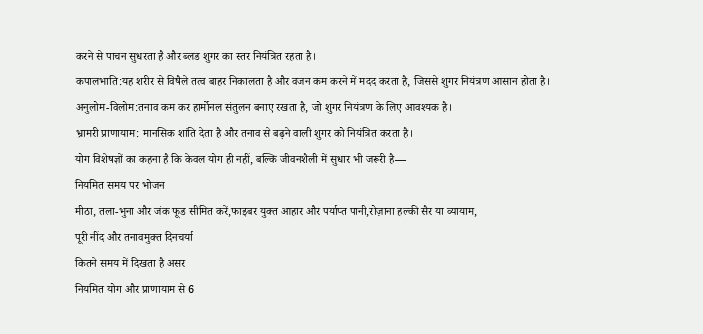करने से पाचन सुधरता है और ब्लड शुगर का स्तर नियंत्रित रहता है।
कपालभाति:यह शरीर से विषैले तत्व बाहर निकालता है और वजन कम करने में मदद करता है, जिससे शुगर नियंत्रण आसान होता है।
अनुलोम-विलोम:तनाव कम कर हार्मोनल संतुलन बनाए रखता है, जो शुगर नियंत्रण के लिए आवश्यक है।
भ्रामरी प्राणायाम: मानसिक शांति देता है और तनाव से बढ़ने वाली शुगर को नियंत्रित करता है।
योग विशेषज्ञों का कहना है कि केवल योग ही नहीं, बल्कि जीवनशैली में सुधार भी जरूरी है—
नियमित समय पर भोजन
मीठा, तला-भुना और जंक फूड सीमित करें,फाइबर युक्त आहार और पर्याप्त पानी,रोज़ाना हल्की सैर या व्यायाम,
पूरी नींद और तनावमुक्त दिनचर्या
कितने समय में दिखता है असर
नियमित योग और प्राणायाम से 6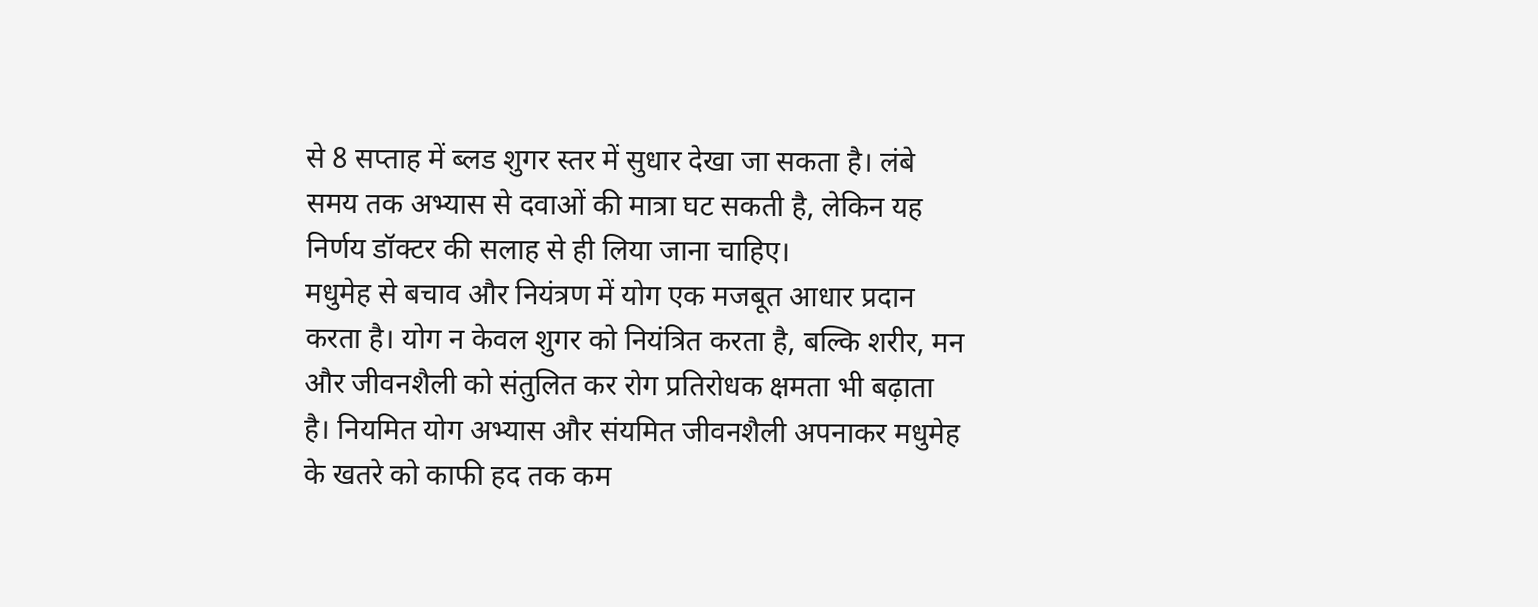से 8 सप्ताह में ब्लड शुगर स्तर में सुधार देखा जा सकता है। लंबे समय तक अभ्यास से दवाओं की मात्रा घट सकती है, लेकिन यह निर्णय डॉक्टर की सलाह से ही लिया जाना चाहिए।
मधुमेह से बचाव और नियंत्रण में योग एक मजबूत आधार प्रदान करता है। योग न केवल शुगर को नियंत्रित करता है, बल्कि शरीर, मन और जीवनशैली को संतुलित कर रोग प्रतिरोधक क्षमता भी बढ़ाता है। नियमित योग अभ्यास और संयमित जीवनशैली अपनाकर मधुमेह के खतरे को काफी हद तक कम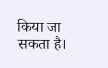किया जा सकता है।